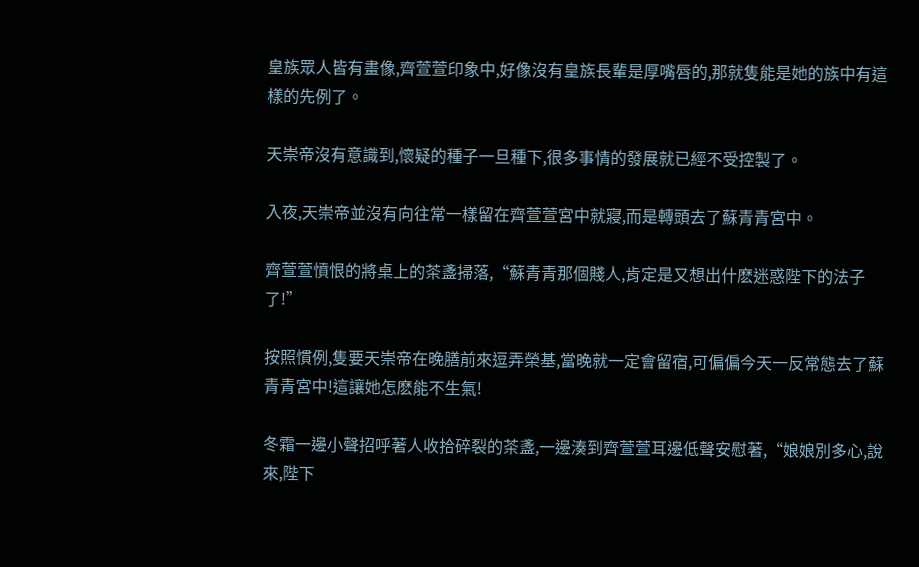皇族眾人皆有畫像,齊萱萱印象中,好像沒有皇族長輩是厚嘴唇的,那就隻能是她的族中有這樣的先例了。

天崇帝沒有意識到,懷疑的種子一旦種下,很多事情的發展就已經不受控製了。

入夜,天崇帝並沒有向往常一樣留在齊萱萱宮中就寢,而是轉頭去了蘇青青宮中。

齊萱萱憤恨的將桌上的茶盞掃落,“蘇青青那個賤人,肯定是又想出什麽迷惑陛下的法子了!”

按照慣例,隻要天崇帝在晚膳前來逗弄榮基,當晚就一定會留宿,可偏偏今天一反常態去了蘇青青宮中!這讓她怎麽能不生氣!

冬霜一邊小聲招呼著人收拾碎裂的茶盞,一邊湊到齊萱萱耳邊低聲安慰著,“娘娘別多心,說來,陛下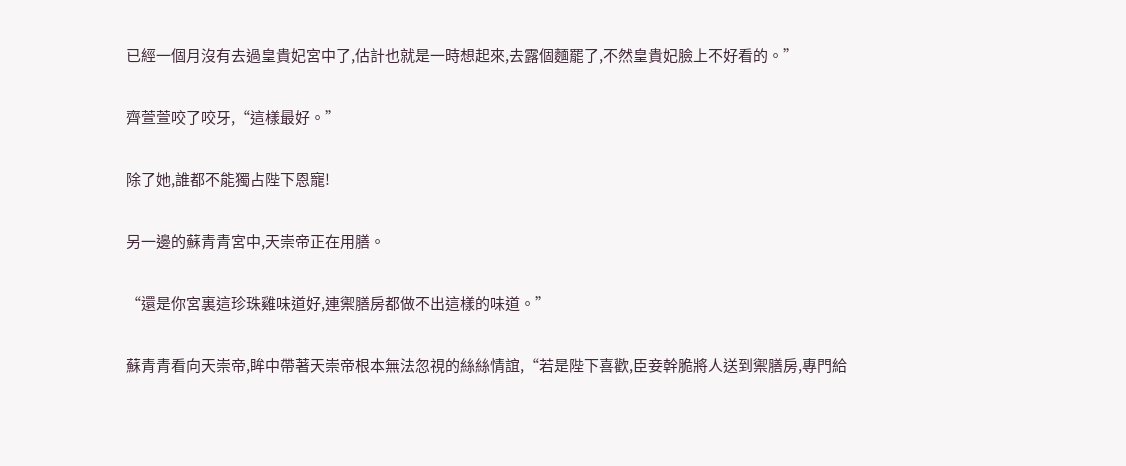已經一個月沒有去過皇貴妃宮中了,估計也就是一時想起來,去露個麵罷了,不然皇貴妃臉上不好看的。”

齊萱萱咬了咬牙,“這樣最好。”

除了她,誰都不能獨占陛下恩寵!

另一邊的蘇青青宮中,天崇帝正在用膳。

“還是你宮裏這珍珠雞味道好,連禦膳房都做不出這樣的味道。”

蘇青青看向天崇帝,眸中帶著天崇帝根本無法忽視的絲絲情誼,“若是陛下喜歡,臣妾幹脆將人送到禦膳房,專門給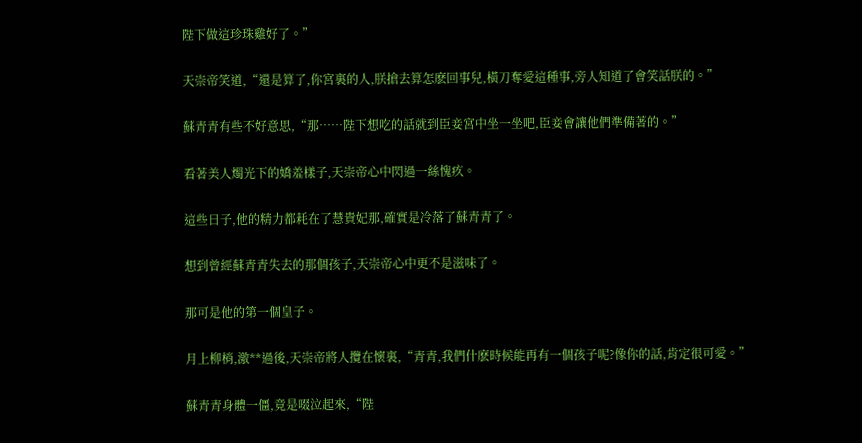陛下做這珍珠雞好了。”

天崇帝笑道,“還是算了,你宮裏的人,朕搶去算怎麽回事兒,橫刀奪愛這種事,旁人知道了會笑話朕的。”

蘇青青有些不好意思,“那……陛下想吃的話就到臣妾宮中坐一坐吧,臣妾會讓他們準備著的。”

看著美人燭光下的嬌羞樣子,天崇帝心中閃過一絲愧疚。

這些日子,他的精力都耗在了慧貴妃那,確實是冷落了蘇青青了。

想到曾經蘇青青失去的那個孩子,天崇帝心中更不是滋味了。

那可是他的第一個皇子。

月上柳梢,激**過後,天崇帝將人攬在懷裏,“青青,我們什麽時候能再有一個孩子呢?像你的話,肯定很可愛。”

蘇青青身體一僵,竟是啜泣起來,“陛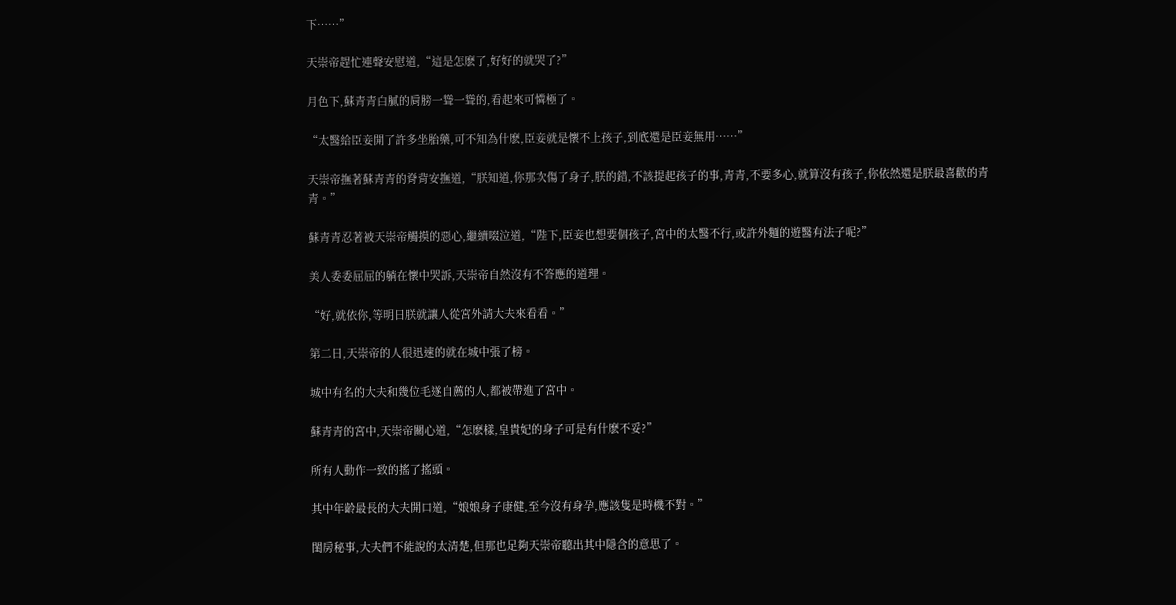下……”

天崇帝趕忙連聲安慰道,“這是怎麽了,好好的就哭了?”

月色下,蘇青青白膩的肩膀一聳一聳的,看起來可憐極了。

“太醫給臣妾開了許多坐胎藥,可不知為什麽,臣妾就是懷不上孩子,到底還是臣妾無用……”

天崇帝撫著蘇青青的脊背安撫道,“朕知道,你那次傷了身子,朕的錯,不該提起孩子的事,青青,不要多心,就算沒有孩子,你依然還是朕最喜歡的青青。”

蘇青青忍著被天崇帝觸摸的惡心,繼續啜泣道,“陛下,臣妾也想要個孩子,宮中的太醫不行,或許外麵的遊醫有法子呢?”

美人委委屈屈的躺在懷中哭訴,天崇帝自然沒有不答應的道理。

“好,就依你,等明日朕就讓人從宮外請大夫來看看。”

第二日,天崇帝的人很迅速的就在城中張了榜。

城中有名的大夫和幾位毛遂自薦的人,都被帶進了宮中。

蘇青青的宮中,天崇帝關心道,“怎麽樣,皇貴妃的身子可是有什麽不妥?”

所有人動作一致的搖了搖頭。

其中年齡最長的大夫開口道,“娘娘身子康健,至今沒有身孕,應該隻是時機不對。”

閨房秘事,大夫們不能說的太清楚,但那也足夠天崇帝聽出其中隱含的意思了。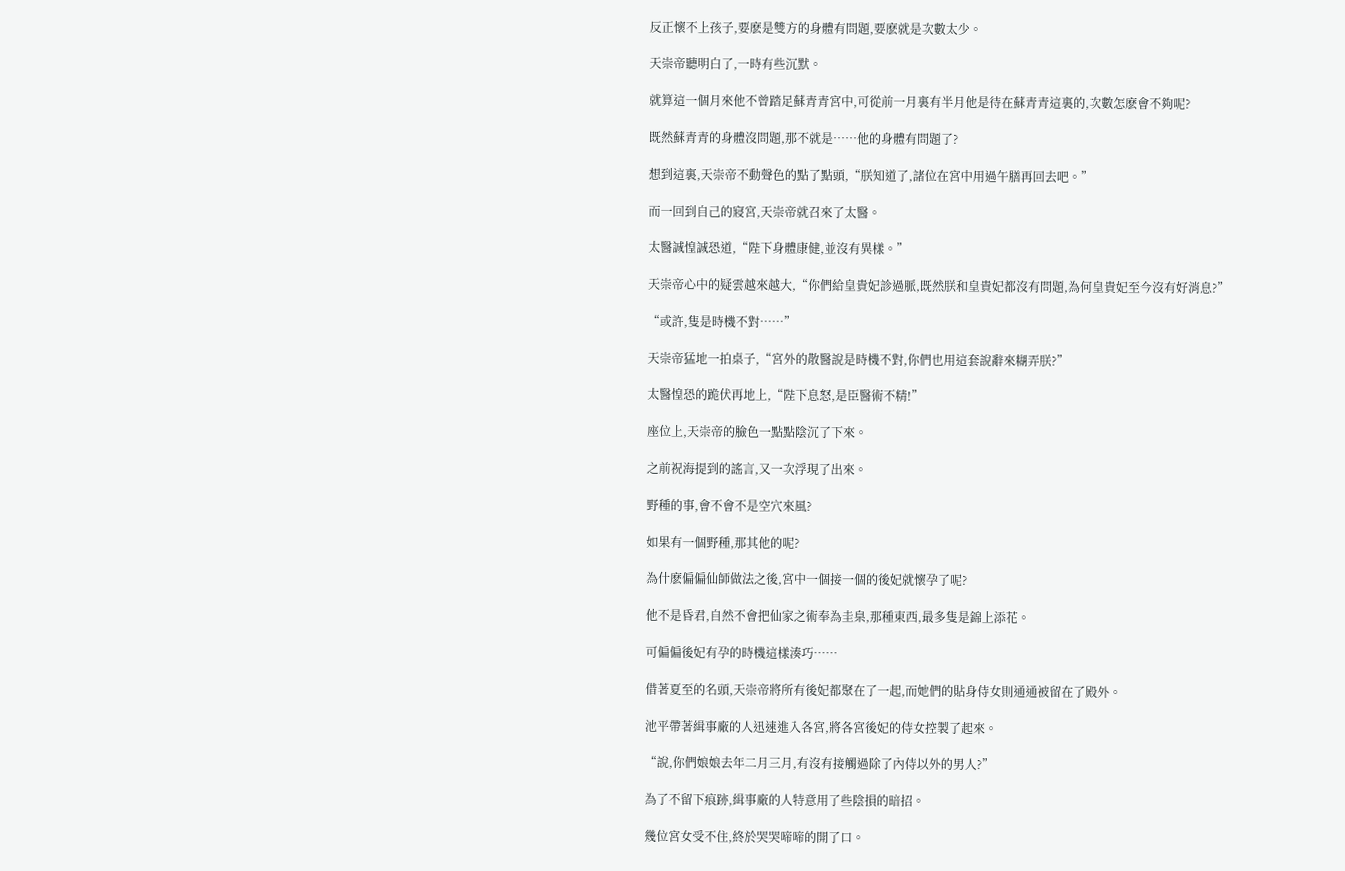反正懷不上孩子,要麽是雙方的身體有問題,要麽就是次數太少。

天崇帝聽明白了,一時有些沉默。

就算這一個月來他不曾踏足蘇青青宮中,可從前一月裏有半月他是待在蘇青青這裏的,次數怎麽會不夠呢?

既然蘇青青的身體沒問題,那不就是……他的身體有問題了?

想到這裏,天崇帝不動聲色的點了點頭,“朕知道了,諸位在宮中用過午膳再回去吧。”

而一回到自己的寢宮,天崇帝就召來了太醫。

太醫誠惶誠恐道,“陛下身體康健,並沒有異樣。”

天崇帝心中的疑雲越來越大,“你們給皇貴妃診過脈,既然朕和皇貴妃都沒有問題,為何皇貴妃至今沒有好消息?”

“或許,隻是時機不對……”

天崇帝猛地一拍桌子,“宮外的散醫說是時機不對,你們也用這套說辭來糊弄朕?”

太醫惶恐的跪伏再地上,“陛下息怒,是臣醫術不精!”

座位上,天崇帝的臉色一點點陰沉了下來。

之前祝海提到的謠言,又一次浮現了出來。

野種的事,會不會不是空穴來風?

如果有一個野種,那其他的呢?

為什麽偏偏仙師做法之後,宮中一個接一個的後妃就懷孕了呢?

他不是昏君,自然不會把仙家之術奉為圭臬,那種東西,最多隻是錦上添花。

可偏偏後妃有孕的時機這樣湊巧……

借著夏至的名頭,天崇帝將所有後妃都聚在了一起,而她們的貼身侍女則通通被留在了殿外。

池平帶著緝事廠的人迅速進入各宮,將各宮後妃的侍女控製了起來。

“說,你們娘娘去年二月三月,有沒有接觸過除了內侍以外的男人?”

為了不留下痕跡,緝事廠的人特意用了些陰損的暗招。

幾位宮女受不住,終於哭哭啼啼的開了口。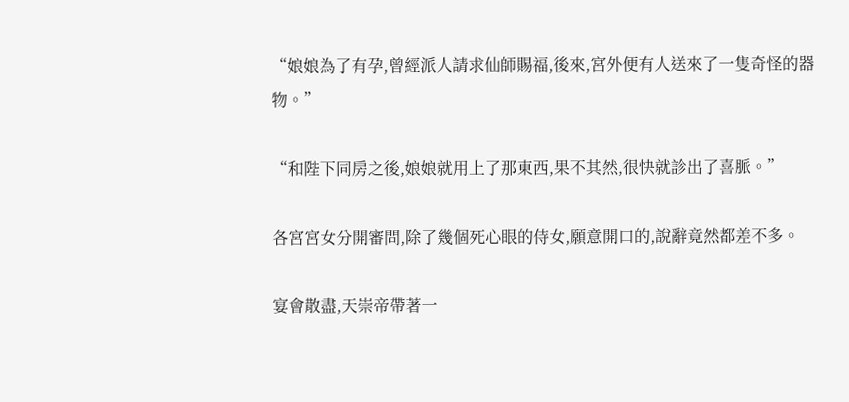“娘娘為了有孕,曾經派人請求仙師賜福,後來,宮外便有人送來了一隻奇怪的器物。”

“和陛下同房之後,娘娘就用上了那東西,果不其然,很快就診出了喜脈。”

各宮宮女分開審問,除了幾個死心眼的侍女,願意開口的,說辭竟然都差不多。

宴會散盡,天崇帝帶著一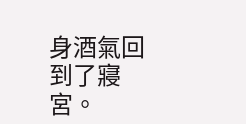身酒氣回到了寢宮。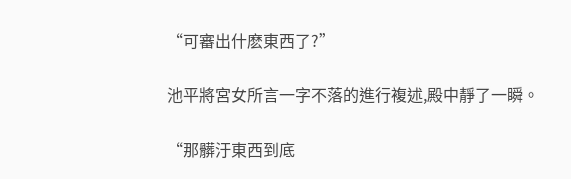“可審出什麽東西了?”

池平將宮女所言一字不落的進行複述,殿中靜了一瞬。

“那髒汙東西到底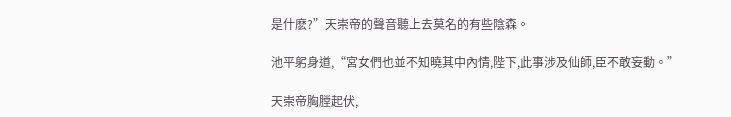是什麽?”天崇帝的聲音聽上去莫名的有些陰森。

池平躬身道,“宮女們也並不知曉其中內情,陛下,此事涉及仙師,臣不敢妄動。”

天崇帝胸膛起伏,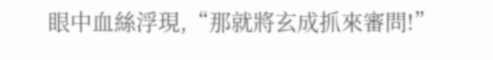眼中血絲浮現,“那就將玄成抓來審問!”